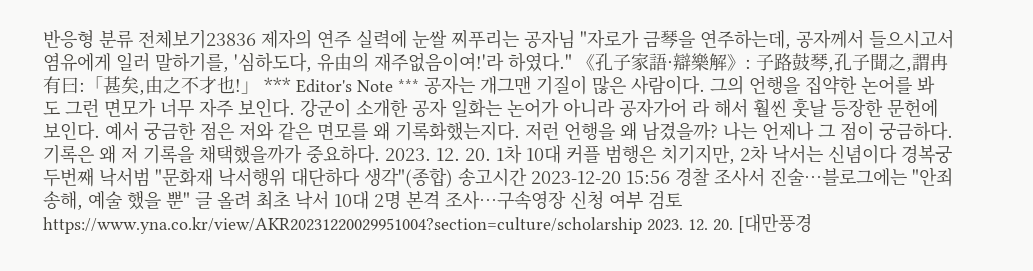반응형 분류 전체보기23836 제자의 연주 실력에 눈쌀 찌푸리는 공자님 "자로가 금琴을 연주하는데, 공자께서 들으시고서 염유에게 일러 말하기를, '심하도다, 유由의 재주없음이여!'라 하였다." 《孔子家語·辯樂解》: 子路鼓琴,孔子聞之,謂冉有曰:「甚矣,由之不才也!」 *** Editor's Note *** 공자는 개그맨 기질이 많은 사람이다. 그의 언행을 집약한 논어를 봐도 그런 면모가 너무 자주 보인다. 강군이 소개한 공자 일화는 논어가 아니라 공자가어 라 해서 훨씬 훗날 등장한 문헌에 보인다. 예서 궁금한 점은 저와 같은 면모를 왜 기록화했는지다. 저런 언행을 왜 남겼을까? 나는 언제나 그 점이 궁금하다. 기록은 왜 저 기록을 채택했을까가 중요하다. 2023. 12. 20. 1차 10대 커플 범행은 치기지만, 2차 낙서는 신념이다 경복궁 두번째 낙서범 "문화재 낙서행위 대단하다 생각"(종합) 송고시간 2023-12-20 15:56 경찰 조사서 진술…블로그에는 "안죄송해, 예술 했을 뿐" 글 올려 최초 낙서 10대 2명 본격 조사…구속영장 신청 여부 검토 https://www.yna.co.kr/view/AKR20231220029951004?section=culture/scholarship 2023. 12. 20. [대만풍경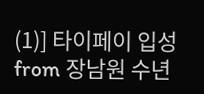(1)] 타이페이 입성 from 장남원 수년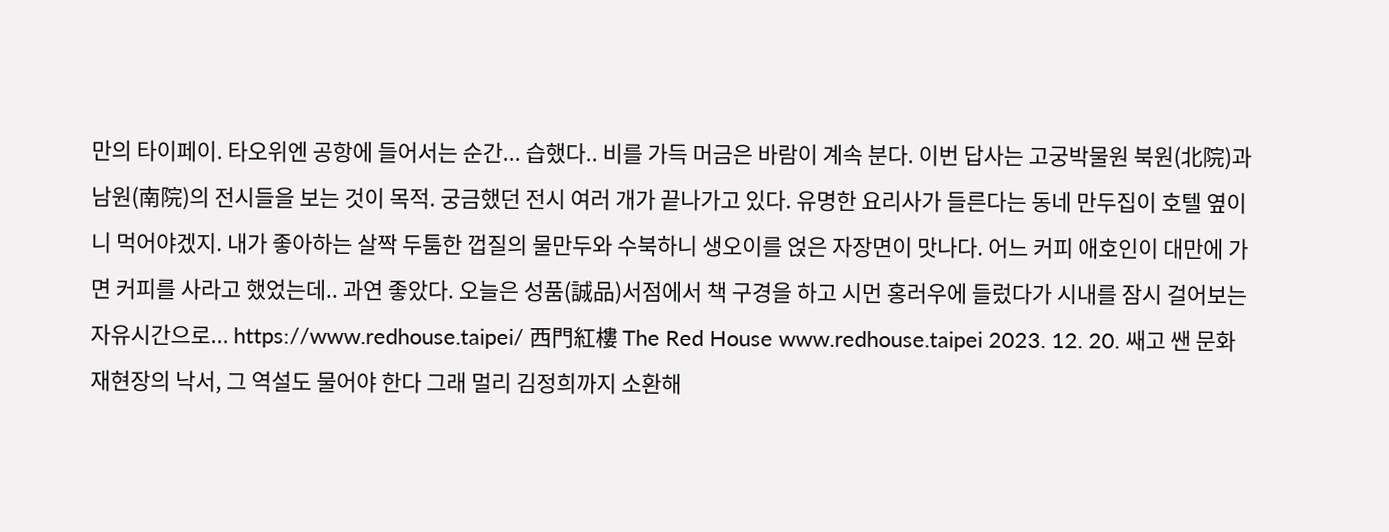만의 타이페이. 타오위엔 공항에 들어서는 순간... 습했다.. 비를 가득 머금은 바람이 계속 분다. 이번 답사는 고궁박물원 북원(北院)과 남원(南院)의 전시들을 보는 것이 목적. 궁금했던 전시 여러 개가 끝나가고 있다. 유명한 요리사가 들른다는 동네 만두집이 호텔 옆이니 먹어야겠지. 내가 좋아하는 살짝 두툼한 껍질의 물만두와 수북하니 생오이를 얹은 자장면이 맛나다. 어느 커피 애호인이 대만에 가면 커피를 사라고 했었는데.. 과연 좋았다. 오늘은 성품(誠品)서점에서 책 구경을 하고 시먼 홍러우에 들렀다가 시내를 잠시 걸어보는 자유시간으로... https://www.redhouse.taipei/ 西門紅樓 The Red House www.redhouse.taipei 2023. 12. 20. 쌔고 쌘 문화재현장의 낙서, 그 역설도 물어야 한다 그래 멀리 김정희까지 소환해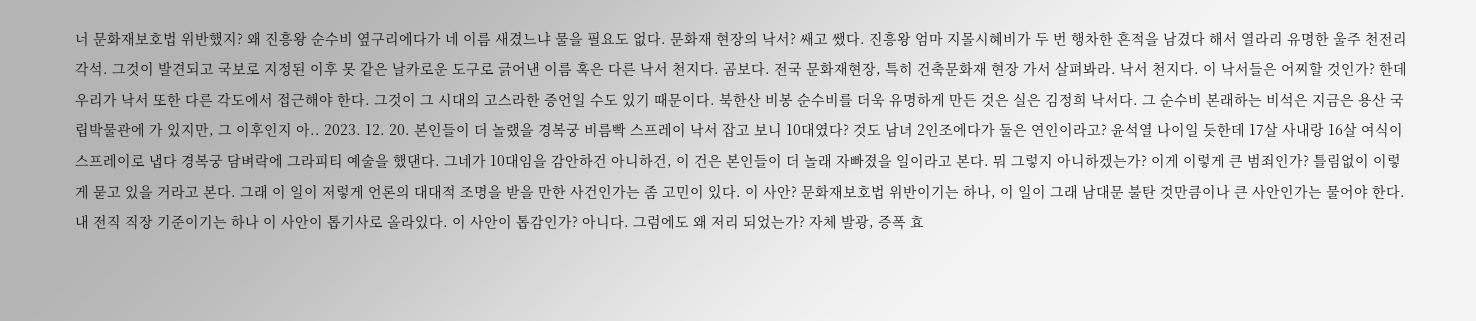너 문화재보호법 위반했지? 왜 진흥왕 순수비 옆구리에다가 네 이름 새겼느냐 물을 필요도 없다. 문화재 현장의 낙서? 쌔고 쌨다. 진흥왕 엄마 지몰시혜비가 두 번 행차한 흔적을 남겼다 해서 열라리 유명한 울주 천전리 각석. 그것이 발견되고 국보로 지정된 이후 못 같은 날카로운 도구로 긁어낸 이름 혹은 다른 낙서 천지다. 곰보다. 전국 문화재현장, 특히 건축문화재 현장 가서 살펴봐라. 낙서 천지다. 이 낙서들은 어찌할 것인가? 한데 우리가 낙서 또한 다른 각도에서 접근해야 한다. 그것이 그 시대의 고스라한 증언일 수도 있기 때문이다. 북한산 비봉 순수비를 더욱 유명하게 만든 것은 실은 김정희 낙서다. 그 순수비 본래하는 비석은 지금은 용산 국립박물관에 가 있지만, 그 이후인지 아.. 2023. 12. 20. 본인들이 더 놀랬을 경복궁 비름빡 스프레이 낙서 잡고 보니 10대였다? 것도 남녀 2인조에다가 둘은 연인이라고? 윤석열 나이일 듯한데 17살 사내랑 16살 여식이 스프레이로 냅다 경복궁 담벼락에 그라피티 예술을 했댄다. 그네가 10대임을 감안하건 아니하건, 이 건은 본인들이 더 놀래 자빠졌을 일이라고 본다. 뭐 그렇지 아니하겠는가? 이게 이렇게 큰 범죄인가? 틀림없이 이렇게 묻고 있을 거라고 본다. 그래 이 일이 저렇게 언론의 대대적 조명을 받을 만한 사건인가는 좀 고민이 있다. 이 사안? 문화재보호법 위반이기는 하나, 이 일이 그래 남대문 불탄 것만큼이나 큰 사안인가는 물어야 한다. 내 전직 직장 기준이기는 하나 이 사안이 톱기사로 올라있다. 이 사안이 톱감인가? 아니다. 그럼에도 왜 저리 되었는가? 자체 발광, 증폭 효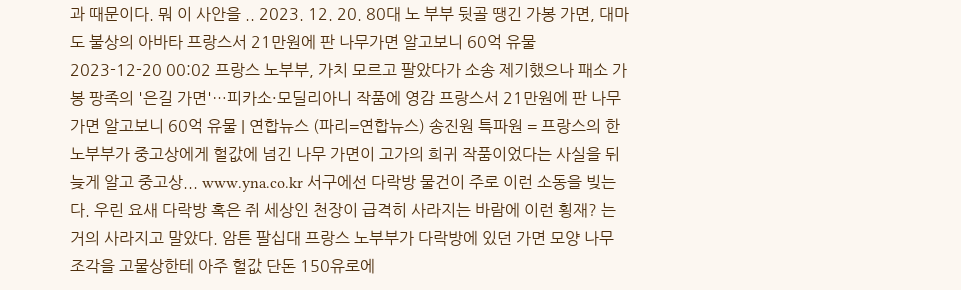과 때문이다. 뭐 이 사안을 .. 2023. 12. 20. 80대 노 부부 뒷골 땡긴 가봉 가면, 대마도 불상의 아바타 프랑스서 21만원에 판 나무가면 알고보니 60억 유물 2023-12-20 00:02 프랑스 노부부, 가치 모르고 팔았다가 소송 제기했으나 패소 가봉 팡족의 '은길 가면'…피카소·모딜리아니 작품에 영감 프랑스서 21만원에 판 나무가면 알고보니 60억 유물 | 연합뉴스 (파리=연합뉴스) 송진원 특파원 = 프랑스의 한 노부부가 중고상에게 헐값에 넘긴 나무 가면이 고가의 희귀 작품이었다는 사실을 뒤늦게 알고 중고상... www.yna.co.kr 서구에선 다락방 물건이 주로 이런 소동을 빚는다. 우린 요새 다락방 혹은 쥐 세상인 천장이 급격히 사라지는 바람에 이런 횡재? 는 거의 사라지고 말았다. 암튼 팔십대 프랑스 노부부가 다락방에 있던 가면 모양 나무 조각을 고물상한테 아주 헐값 단돈 150유로에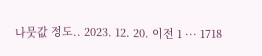나뭇값 정도.. 2023. 12. 20. 이전 1 ··· 1718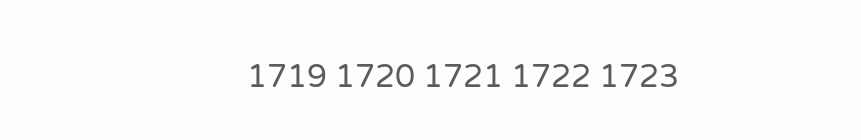1719 1720 1721 1722 1723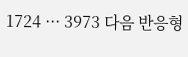1724 ··· 3973 다음 반응형